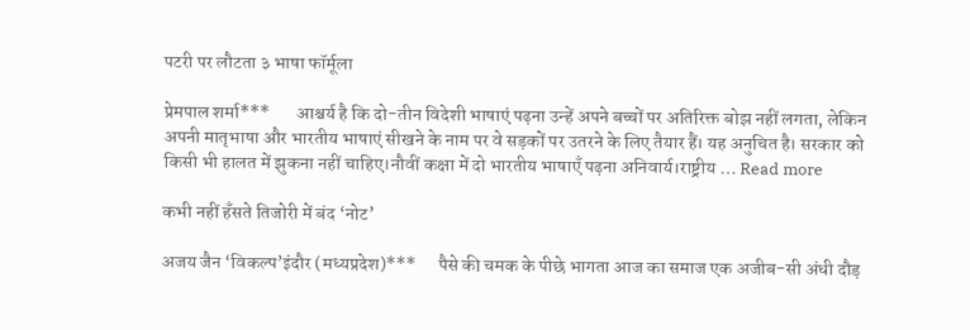पटरी पर लौटता ३ भाषा फॉर्मूला

प्रेमपाल शर्मा***       आश्चर्य है कि दो-तीन विदेशी भाषाएं पढ़ना उन्हें अपने बच्चों पर अतिरिक्त बोझ नहीं लगता, लेकिन अपनी मातृभाषा और भारतीय भाषाएं सीखने के नाम पर वे सड़कों पर उतरने के लिए तैयार हैं। यह अनुचित है। सरकार को किसी भी हालत में झुकना नहीं चाहिए।नौवीं कक्षा में दो भारतीय भाषाएँ पढ़ना अनिवार्य।राष्ट्रीय … Read more

कभी नहीं हँसते तिजोरी में बंद ‘नोट’

अजय जैन ‘विकल्प’इंदौर (मध्यप्रदेश)***      पैसे की चमक के पीछे भागता आज का समाज एक अजीब-सी अंधी दौड़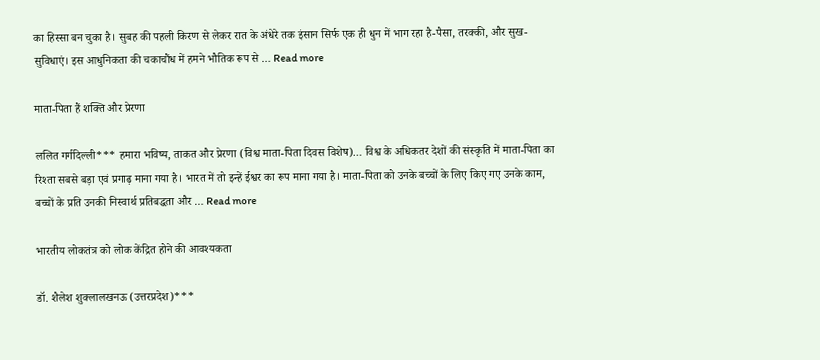का हिस्सा बन चुका है। सुबह की पहली किरण से लेकर रात के अंधेरे तक इंसान सिर्फ एक ही धुन में भाग रहा है-पैसा, तरक्की, और सुख-सुविधाएं। इस आधुनिकता की चकाचौंध में हमने भौतिक रूप से … Read more

माता-पिता हैं शक्ति और प्रेरणा

ललित गर्गदिल्ली*** हमारा भविष्य, ताकत और प्रेरणा (विश्व माता-पिता दिवस विशेष)… विश्व के अधिकतर देशों की संस्कृति में माता-पिता का रिश्ता सबसे बड़ा एवं प्रगाढ़ माना गया है। भारत में तो इन्हें ईश्वर का रूप माना गया है। माता-पिता को उनके बच्चों के लिए किए गए उनके काम, बच्चों के प्रति उनकी निस्वार्थ प्रतिबद्धता और … Read more

भारतीय लोकतंत्र को लोक केंद्रित होने की आवश्यकता

डॉ. शैलेश शुक्लालखनऊ (उत्तरप्रदेश)***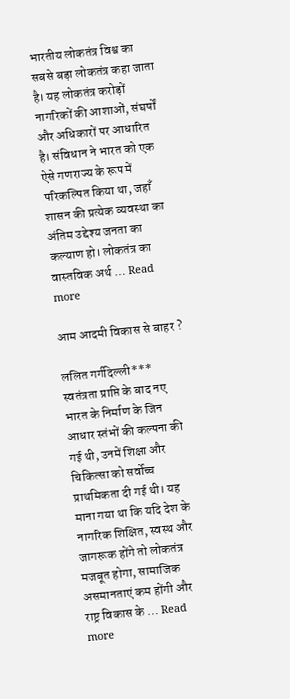भारतीय लोकतंत्र विश्व का सबसे बड़ा लोकतंत्र कहा जाता है। यह लोकतंत्र करोड़ों नागरिकों की आशाओं, संघर्षों और अधिकारों पर आधारित है। संविधान ने भारत को एक ऐसे गणराज्य के रूप में परिकल्पित किया था, जहाँ शासन की प्रत्येक व्यवस्था का अंतिम उद्देश्य जनता का कल्याण हो। लोकतंत्र का वास्तविक अर्थ … Read more

आम आदमी विकास से बाहर ?

ललित गर्गदिल्ली*** स्वतंत्रता प्राप्ति के बाद नए भारत के निर्माण के जिन आधार स्तंभों की कल्पना की गई थी, उनमें शिक्षा और चिकित्सा को सर्वोच्च प्राथमिकता दी गई थी। यह माना गया था कि यदि देश के नागरिक शिक्षित, स्वस्थ और जागरूक होंगे तो लोकतंत्र मजबूत होगा, सामाजिक असमानताएं कम होंगी और राष्ट्र विकास के … Read more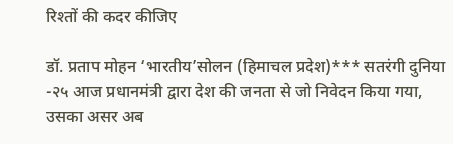रिश्तों की कदर कीजिए

डॉ. प्रताप मोहन ‘भारतीय’सोलन (हिमाचल प्रदेश)*** सतरंगी दुनिया -२५ आज प्रधानमंत्री द्वारा देश की जनता से जो निवेदन किया गया, उसका असर अब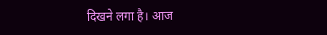दिखने लगा है। आज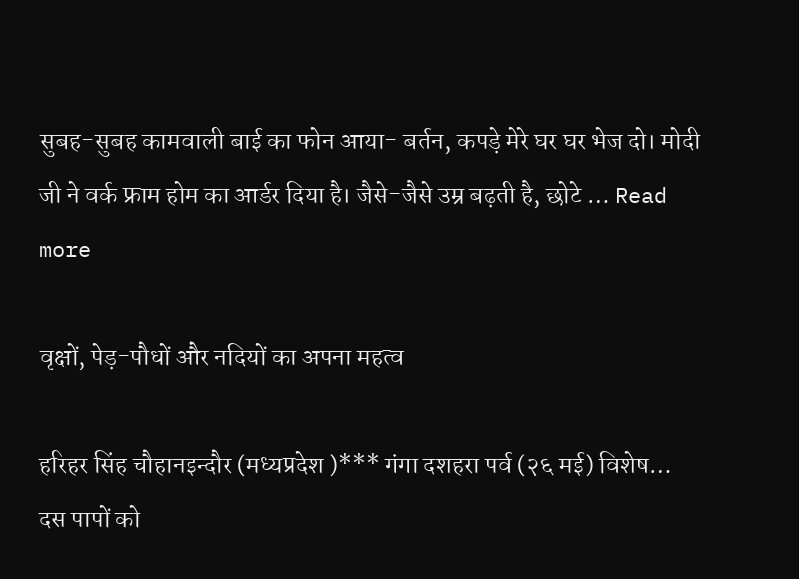सुबह-सुबह कामवाली बाई का फोन आया- बर्तन, कपड़े मेरे घर घर भेज दो। मोदी जी ने वर्क फ्राम होम का आर्डर दिया है। जैसे-जैसे उम्र बढ़ती है, छोटे … Read more

वृक्षों, पेड़-पौधों और नदियों का अपना महत्व

हरिहर सिंह चौहानइन्दौर (मध्यप्रदेश )*** गंगा दशहरा पर्व (२६ मई) विशेष…      दस पापों को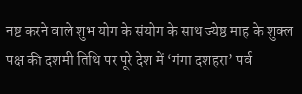नष्ट करने वाले शुभ योग के संयोग के साथ ज्येष्ठ माह के शुक्ल पक्ष की दशमी तिथि पर पूरे देश में ‘गंगा दशहरा’ पर्व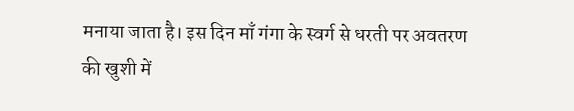मनाया जाता है। इस दिन माँ गंगा के स्वर्ग से धरती पर अवतरण की खुशी में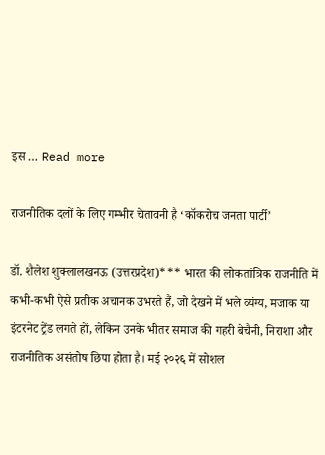इस … Read more

राजनीतिक दलों के लिए गम्भीर चेतावनी है ‘कॉकरोच जनता पार्टी’

डॉ. शैलेश शुक्लालखनऊ (उत्तरप्रदेश)*** भारत की लोकतांत्रिक राजनीति में कभी-कभी ऐसे प्रतीक अचानक उभरते हैं, जो देखने में भले व्यंग्य, मजाक या इंटरनेट ट्रेंड लगते हों, लेकिन उनके भीतर समाज की गहरी बेचैनी, निराशा और राजनीतिक असंतोष छिपा होता है। मई २०२६ में सोशल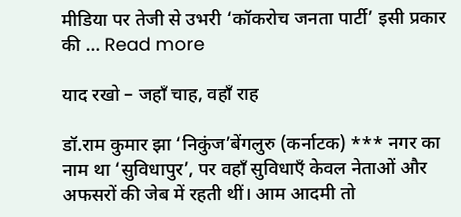मीडिया पर तेजी से उभरी ‘कॉकरोच जनता पार्टी’ इसी प्रकार की … Read more

याद रखो – जहाँ चाह, वहाँ राह

डॉ.राम कुमार झा ‘निकुंज’बेंगलुरु (कर्नाटक) *** नगर का नाम था ‘सुविधापुर’, पर वहाँ सुविधाएँ केवल नेताओं और अफसरों की जेब में रहती थीं। आम आदमी तो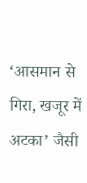‘आसमान से गिरा, खजूर में अटका’ जैसी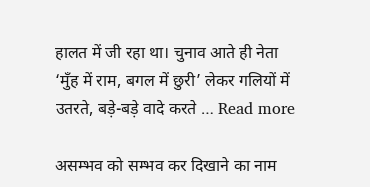हालत में जी रहा था। चुनाव आते ही नेता ‘मुँह में राम, बगल में छुरी’ लेकर गलियों में उतरते, बड़े-बड़े वादे करते … Read more

असम्भव को सम्भव कर दिखाने का नाम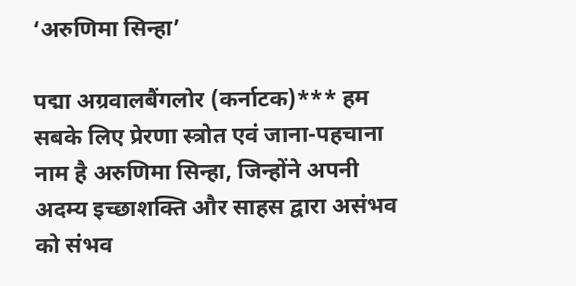‘अरुणिमा सिन्हा’

पद्मा अग्रवालबैंगलोर (कर्नाटक)*** हम सबके लिए प्रेरणा स्त्रोत एवं जाना-पहचाना नाम है अरुणिमा सिन्हा, जिन्होंने अपनी अदम्य इच्छाशक्ति और साहस द्वारा असंभव को संभव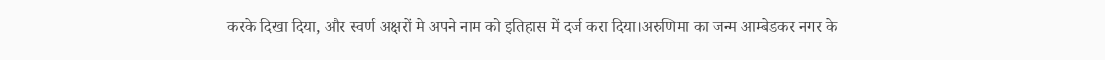करके दिखा दिया, और स्वर्ण अक्षरों मे अपने नाम को इतिहास में दर्ज करा दिया।अरुणिमा का जन्म आम्बेडकर नगर के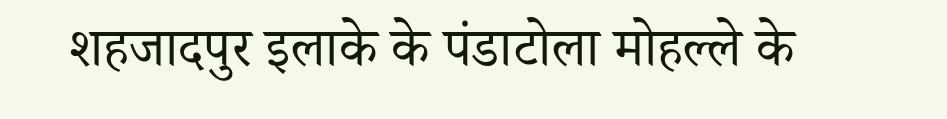शहजादपुर इलाके के पंडाटोला मोहल्ले के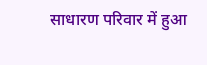साधारण परिवार में हुआ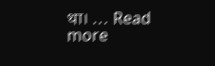था। … Read more